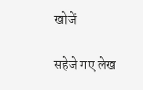खोजें

सहेजे गए लेख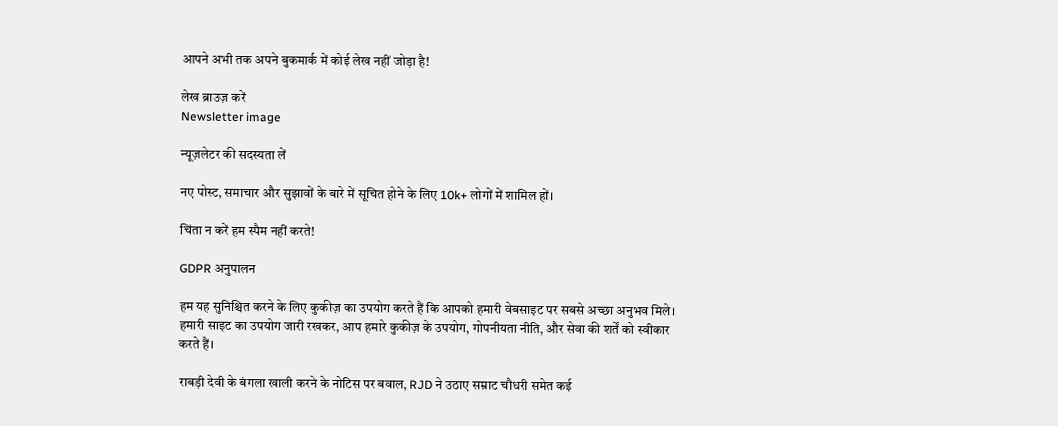आपने अभी तक अपने बुकमार्क में कोई लेख नहीं जोड़ा है!

लेख ब्राउज़ करें
Newsletter image

न्यूज़लेटर की सदस्यता लें

नए पोस्ट, समाचार और सुझावों के बारे में सूचित होने के लिए 10k+ लोगों में शामिल हों।

चिंता न करें हम स्पैम नहीं करते!

GDPR अनुपालन

हम यह सुनिश्चित करने के लिए कुकीज़ का उपयोग करते हैं कि आपको हमारी वेबसाइट पर सबसे अच्छा अनुभव मिले। हमारी साइट का उपयोग जारी रखकर, आप हमारे कुकीज़ के उपयोग, गोपनीयता नीति, और सेवा की शर्तें को स्वीकार करते हैं।

राबड़ी देवी के बंगला खाली करने के नोटिस पर बवाल, RJD ने उठाए सम्राट चौधरी समेत कई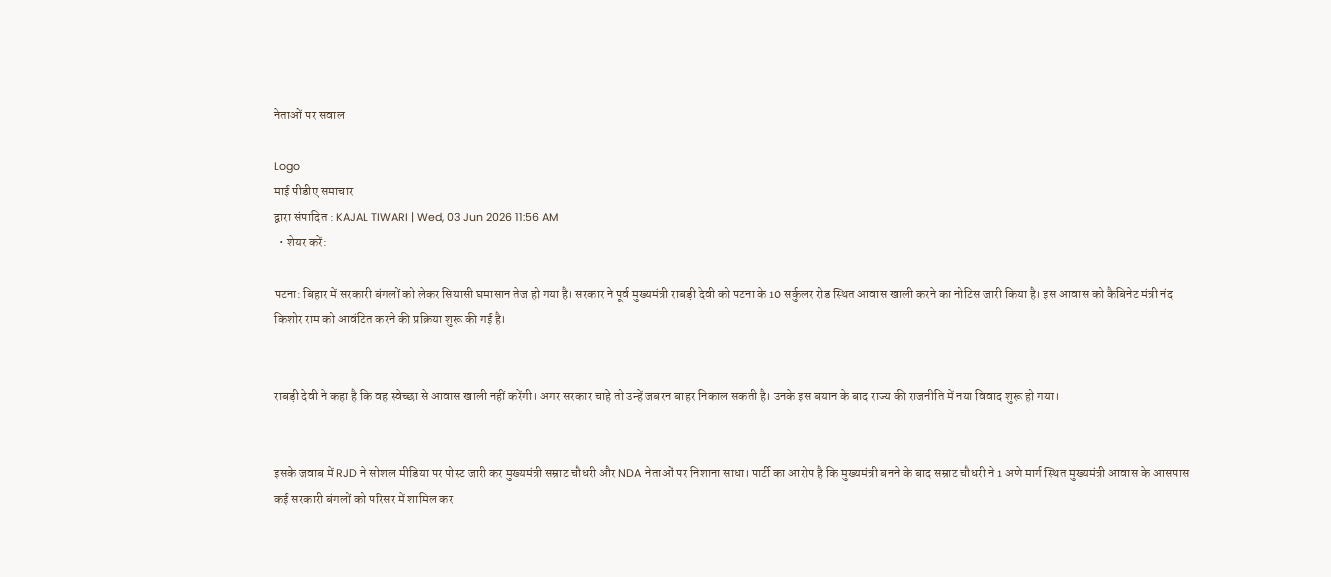नेताओं पर सवाल

Logo
माई पीडीए समाचार
द्वारा संपादित : KAJAL TIWARI | Wed, 03 Jun 2026 11:56 AM
  • शेयर करें:

पटना: बिहार में सरकारी बंगलों को लेकर सियासी घमासान तेज हो गया है। सरकार ने पूर्व मुख्यमंत्री राबड़ी देवी को पटना के 10 सर्कुलर रोड स्थित आवास खाली करने का नोटिस जारी किया है। इस आवास को कैबिनेट मंत्री नंद किशोर राम को आवंटित करने की प्रक्रिया शुरू की गई है।


राबड़ी देवी ने कहा है कि वह स्वेच्छा से आवास खाली नहीं करेंगी। अगर सरकार चाहे तो उन्हें जबरन बाहर निकाल सकती है। उनके इस बयान के बाद राज्य की राजनीति में नया विवाद शुरू हो गया।


इसके जवाब में RJD ने सोशल मीडिया पर पोस्ट जारी कर मुख्यमंत्री सम्राट चौधरी और NDA नेताओं पर निशाना साधा। पार्टी का आरोप है कि मुख्यमंत्री बनने के बाद सम्राट चौधरी ने 1 अणे मार्ग स्थित मुख्यमंत्री आवास के आसपास कई सरकारी बंगलों को परिसर में शामिल कर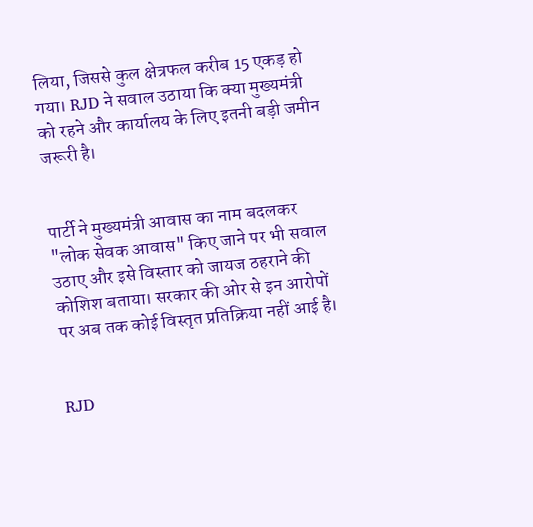लिया, जिससे कुल क्षेत्रफल करीब 15 एकड़ हो गया। RJD ने सवाल उठाया कि क्या मुख्यमंत्री को रहने और कार्यालय के लिए इतनी बड़ी जमीन जरूरी है।


पार्टी ने मुख्यमंत्री आवास का नाम बदलकर "लोक सेवक आवास" किए जाने पर भी सवाल उठाए और इसे विस्तार को जायज ठहराने की कोशिश बताया। सरकार की ओर से इन आरोपों पर अब तक कोई विस्तृत प्रतिक्रिया नहीं आई है।


RJD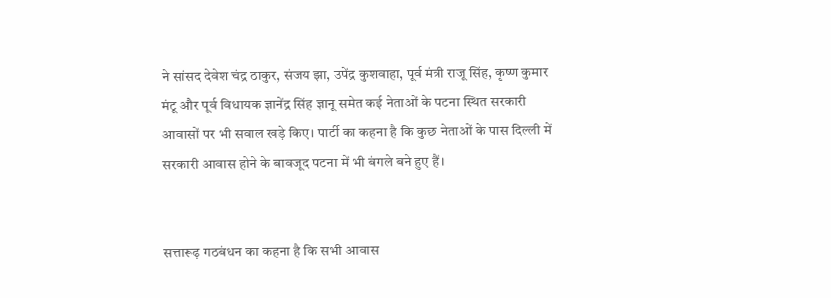ने सांसद देवेश चंद्र ठाकुर, संजय झा, उपेंद्र कुशवाहा, पूर्व मंत्री राजू सिंह, कृष्ण कुमार मंटू और पूर्व विधायक ज्ञानेंद्र सिंह ज्ञानू समेत कई नेताओं के पटना स्थित सरकारी आवासों पर भी सवाल खड़े किए। पार्टी का कहना है कि कुछ नेताओं के पास दिल्ली में सरकारी आवास होने के बावजूद पटना में भी बंगले बने हुए हैं।


सत्तारूढ़ गठबंधन का कहना है कि सभी आवास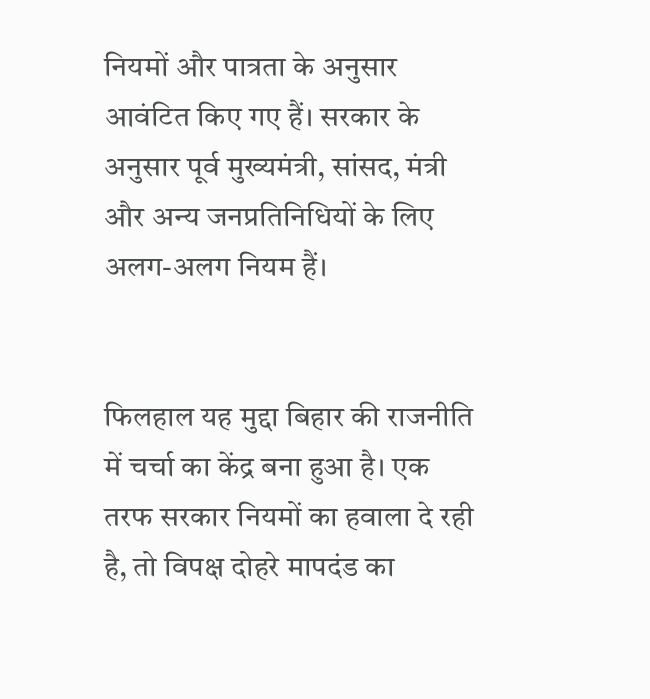नियमों और पात्रता के अनुसार आवंटित किए गए हैं। सरकार के अनुसार पूर्व मुख्यमंत्री, सांसद, मंत्री और अन्य जनप्रतिनिधियों के लिए अलग-अलग नियम हैं।


फिलहाल यह मुद्दा बिहार की राजनीति में चर्चा का केंद्र बना हुआ है। एक तरफ सरकार नियमों का हवाला दे रही है, तो विपक्ष दोहरे मापदंड का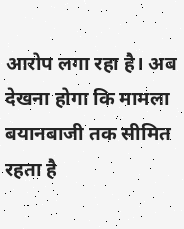आरोप लगा रहा है। अब देखना होगा कि मामला बयानबाजी तक सीमित रहता है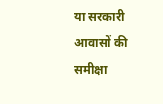या सरकारी आवासों की समीक्षा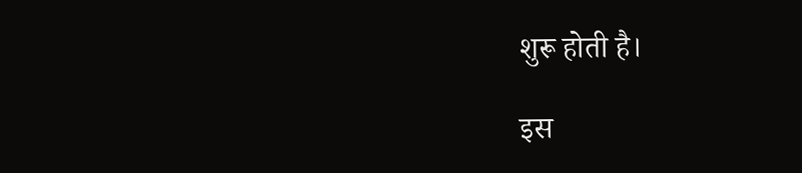शुरू होती है।

इस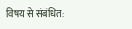विषय से संबंधित: